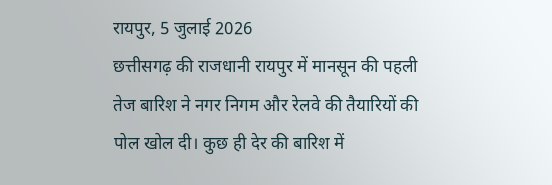रायपुर, 5 जुलाई 2026
छत्तीसगढ़ की राजधानी रायपुर में मानसून की पहली तेज बारिश ने नगर निगम और रेलवे की तैयारियों की पोल खोल दी। कुछ ही देर की बारिश में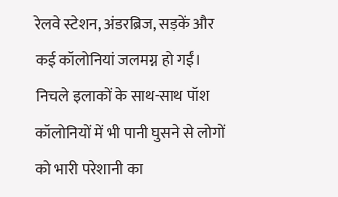रेलवे स्टेशन, अंडरब्रिज, सड़कें और कई कॉलोनियां जलमग्न हो गईं। निचले इलाकों के साथ-साथ पॉश कॉलोनियों में भी पानी घुसने से लोगों को भारी परेशानी का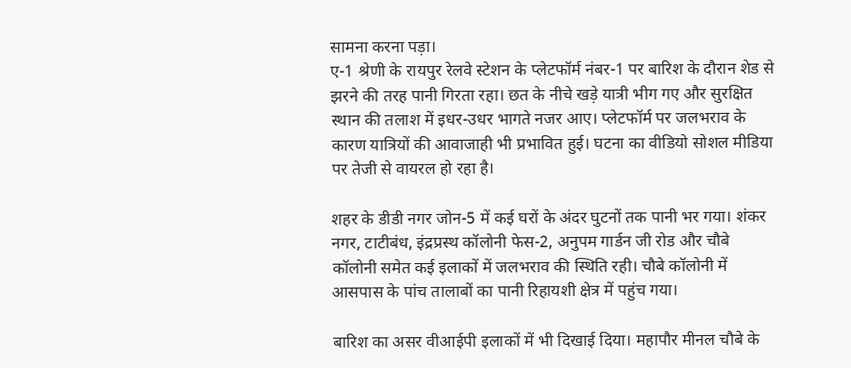सामना करना पड़ा।
ए-1 श्रेणी के रायपुर रेलवे स्टेशन के प्लेटफॉर्म नंबर-1 पर बारिश के दौरान शेड से झरने की तरह पानी गिरता रहा। छत के नीचे खड़े यात्री भीग गए और सुरक्षित स्थान की तलाश में इधर-उधर भागते नजर आए। प्लेटफॉर्म पर जलभराव के कारण यात्रियों की आवाजाही भी प्रभावित हुई। घटना का वीडियो सोशल मीडिया पर तेजी से वायरल हो रहा है।

शहर के डीडी नगर जोन-5 में कई घरों के अंदर घुटनों तक पानी भर गया। शंकर नगर, टाटीबंध, इंद्रप्रस्थ कॉलोनी फेस-2, अनुपम गार्डन जी रोड और चौबे कॉलोनी समेत कई इलाकों में जलभराव की स्थिति रही। चौबे कॉलोनी में आसपास के पांच तालाबों का पानी रिहायशी क्षेत्र में पहुंच गया।

बारिश का असर वीआईपी इलाकों में भी दिखाई दिया। महापौर मीनल चौबे के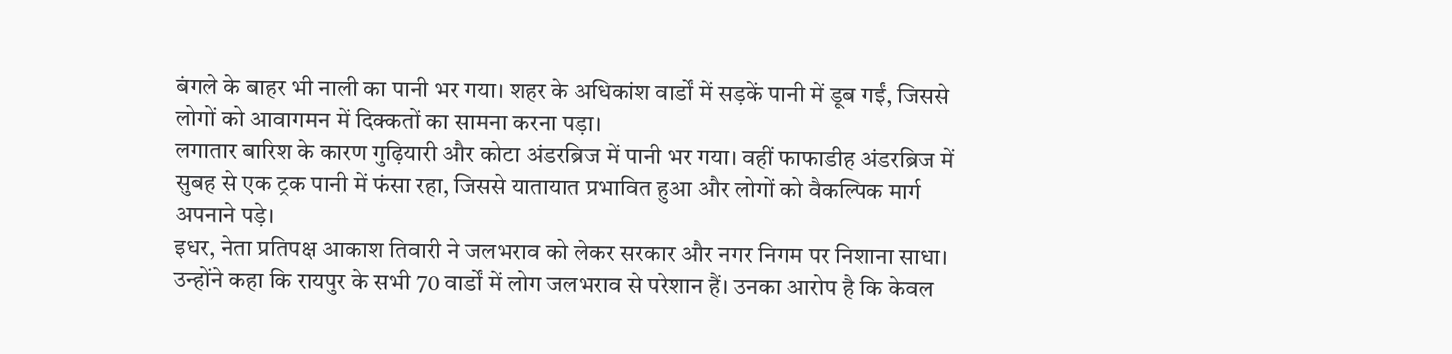बंगले के बाहर भी नाली का पानी भर गया। शहर के अधिकांश वार्डों में सड़कें पानी में डूब गईं, जिससे लोगों को आवागमन में दिक्कतों का सामना करना पड़ा।
लगातार बारिश के कारण गुढ़ियारी और कोटा अंडरब्रिज में पानी भर गया। वहीं फाफाडीह अंडरब्रिज में सुबह से एक ट्रक पानी में फंसा रहा, जिससे यातायात प्रभावित हुआ और लोगों को वैकल्पिक मार्ग अपनाने पड़े।
इधर, नेता प्रतिपक्ष आकाश तिवारी ने जलभराव को लेकर सरकार और नगर निगम पर निशाना साधा। उन्होंने कहा कि रायपुर के सभी 70 वार्डों में लोग जलभराव से परेशान हैं। उनका आरोप है कि केवल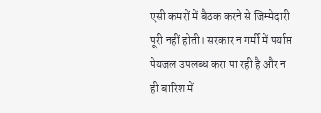एसी कमरों में बैठक करने से जिम्मेदारी पूरी नहीं होती। सरकार न गर्मी में पर्याप्त पेयजल उपलब्ध करा पा रही है और न ही बारिश में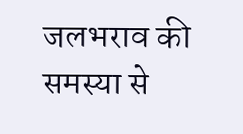जलभराव की समस्या से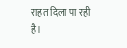राहत दिला पा रही है।